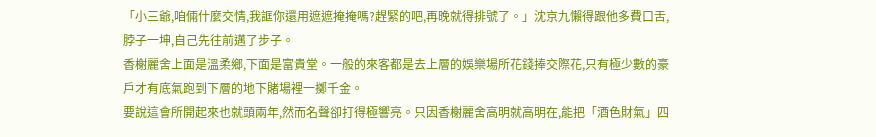「小三爺,咱倆什麼交情,我誆你還用遮遮掩掩嗎?趕緊的吧,再晚就得排號了。」沈京九懶得跟他多費口舌,脖子一坤,自己先往前邁了步子。
香榭麗舍上面是溫柔鄉,下面是富貴堂。一般的來客都是去上層的娛樂場所花錢捧交際花,只有極少數的豪戶才有底氣跑到下層的地下賭場裡一擲千金。
要說這會所開起來也就頭兩年,然而名聲卻打得極響亮。只因香榭麗舍高明就高明在,能把「酒色財氣」四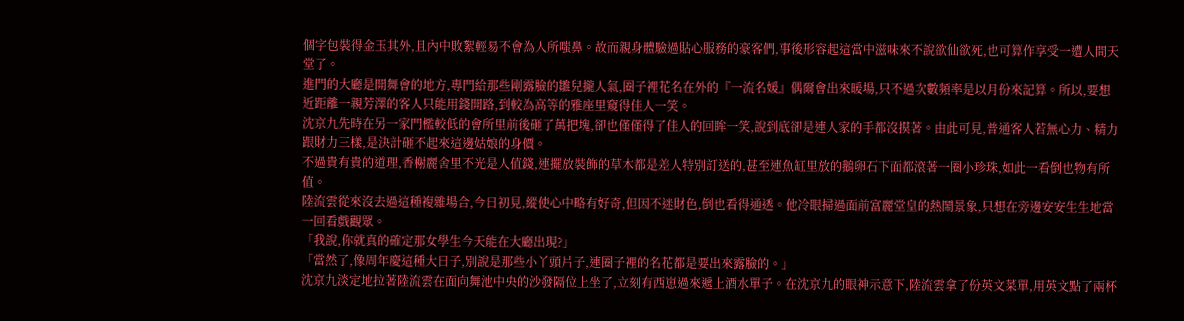個字包裝得金玉其外,且內中敗絮輕易不會為人所嗤鼻。故而親身體驗過貼心服務的豪客們,事後形容起這當中滋味來不說欲仙欲死,也可算作享受一遭人間天堂了。
進門的大廳是開舞會的地方,專門給那些剛露臉的雛兒攏人氣,圈子裡花名在外的『一流名媛』偶爾會出來暖場,只不過次數頻率是以月份來記算。所以,要想近距離一親芳澤的客人只能用錢開路,到較為高等的雅座里窺得佳人一笑。
沈京九先時在另一家門檻較低的會所里前後砸了萬把塊,卻也僅僅得了佳人的回眸一笑,說到底卻是連人家的手都沒摸著。由此可見,普通客人若無心力、精力跟財力三樣,是決計砸不起來這邊姑娘的身價。
不過貴有貴的道理,香榭麗舍里不光是人值錢,連擺放裝飾的草木都是差人特別訂送的,甚至連魚缸里放的鵝卵石下面都滾著一圈小珍珠,如此一看倒也物有所值。
陸流雲從來沒去過這種複雜場合,今日初見,縱使心中略有好奇,但因不迷財色,倒也看得通透。他冷眼掃過面前富麗堂皇的熱鬧景象,只想在旁邊安安生生地當一回看戲觀眾。
「我說,你就真的確定那女學生今天能在大廳出現?」
「當然了,像周年慶這種大日子,別說是那些小丫頭片子,連圈子裡的名花都是要出來露臉的。」
沈京九淡定地拉著陸流雲在面向舞池中央的沙發隔位上坐了,立刻有西崽過來遞上酒水單子。在沈京九的眼神示意下,陸流雲拿了份英文菜單,用英文點了兩杯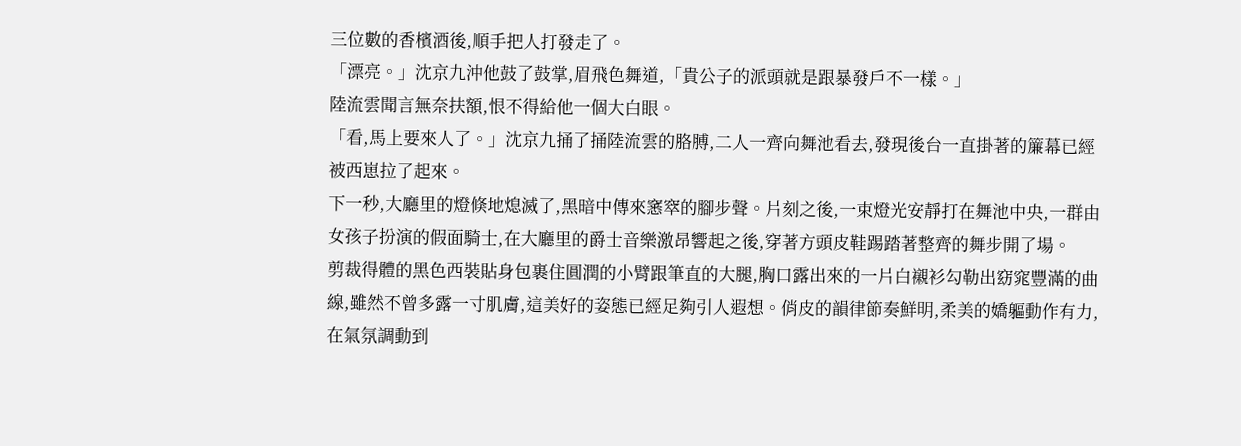三位數的香檳酒後,順手把人打發走了。
「漂亮。」沈京九沖他鼓了鼓掌,眉飛色舞道,「貴公子的派頭就是跟暴發戶不一樣。」
陸流雲聞言無奈扶額,恨不得給他一個大白眼。
「看,馬上要來人了。」沈京九捅了捅陸流雲的胳膊,二人一齊向舞池看去,發現後台一直掛著的簾幕已經被西崽拉了起來。
下一秒,大廳里的燈倏地熄滅了,黑暗中傳來窸窣的腳步聲。片刻之後,一束燈光安靜打在舞池中央,一群由女孩子扮演的假面騎士,在大廳里的爵士音樂激昂響起之後,穿著方頭皮鞋踢踏著整齊的舞步開了場。
剪裁得體的黑色西裝貼身包裹住圓潤的小臂跟筆直的大腿,胸口露出來的一片白襯衫勾勒出窈窕豐滿的曲線,雖然不曾多露一寸肌膚,這美好的姿態已經足夠引人遐想。俏皮的韻律節奏鮮明,柔美的嬌軀動作有力,在氣氛調動到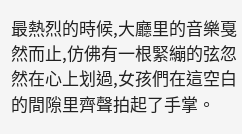最熱烈的時候,大廳里的音樂戛然而止,仿佛有一根緊繃的弦忽然在心上划過,女孩們在這空白的間隙里齊聲拍起了手掌。